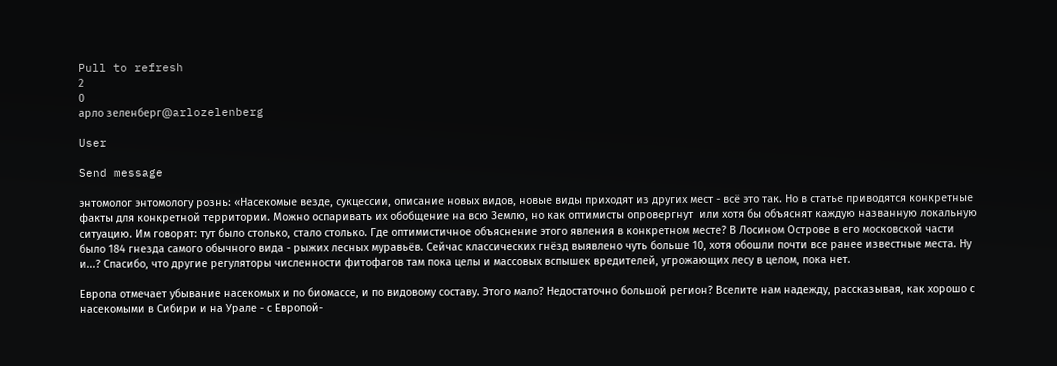Pull to refresh
2
0
арло зеленберг@arlozelenberg

User

Send message

энтомолог энтомологу рознь: «Насекомые везде, сукцессии, описание новых видов, новые виды приходят из других мест - всё это так. Но в статье приводятся конкретные факты для конкретной территории. Можно оспаривать их обобщение на всю Землю, но как оптимисты опровергнут  или хотя бы объяснят каждую названную локальную ситуацию. Им говорят: тут было столько, стало столько. Где оптимистичное объяснение этого явления в конкретном месте? В Лосином Острове в его московской части было 184 гнезда самого обычного вида - рыжих лесных муравьёв. Сейчас классических гнёзд выявлено чуть больше 10, хотя обошли почти все ранее известные места. Ну и...? Спасибо, что другие регуляторы численности фитофагов там пока целы и массовых вспышек вредителей, угрожающих лесу в целом, пока нет.

Европа отмечает убывание насекомых и по биомассе, и по видовому составу. Этого мало? Недостаточно большой регион? Вселите нам надежду, рассказывая, как хорошо с насекомыми в Сибири и на Урале - с Европой-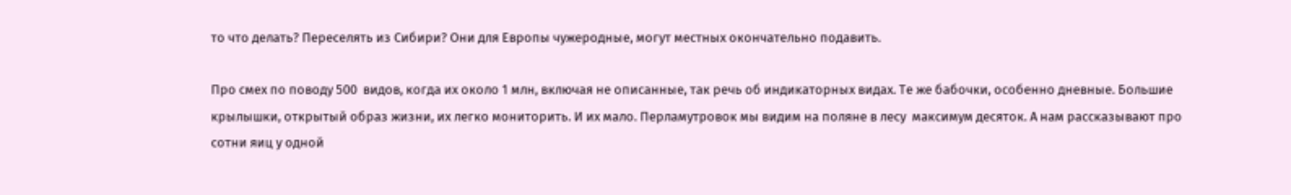то что делать? Переселять из Сибири? Они для Европы чужеродные, могут местных окончательно подавить.

Про смех по поводу 500  видов, когда их около 1 млн, включая не описанные, так речь об индикаторных видах. Те же бабочки, особенно дневные. Большие крылышки, открытый образ жизни, их легко мониторить. И их мало. Перламутровок мы видим на поляне в лесу  максимум десяток. А нам рассказывают про сотни яиц у одной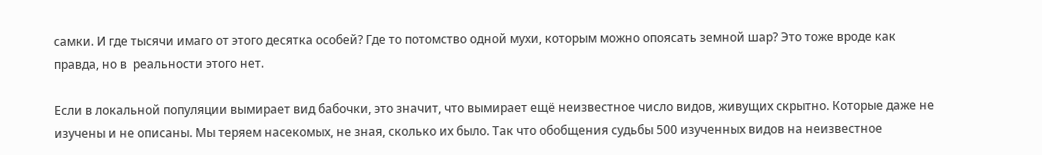самки. И где тысячи имаго от этого десятка особей? Где то потомство одной мухи, которым можно опоясать земной шар? Это тоже вроде как правда, но в  реальности этого нет.

Если в локальной популяции вымирает вид бабочки, это значит, что вымирает ещё неизвестное число видов, живущих скрытно. Которые даже не изучены и не описаны. Мы теряем насекомых, не зная, сколько их было. Так что обобщения судьбы 500 изученных видов на неизвестное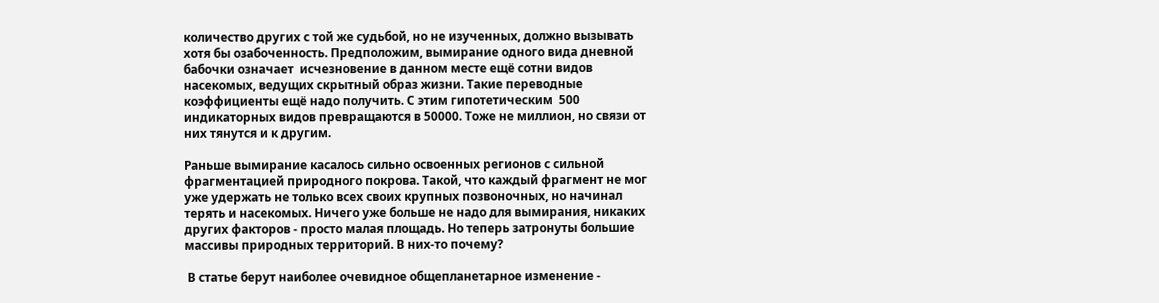количество других с той же судьбой, но не изученных, должно вызывать хотя бы озабоченность. Предположим, вымирание одного вида дневной бабочки означает  исчезновение в данном месте ещё сотни видов насекомых, ведущих скрытный образ жизни. Такие переводные коэффициенты ещё надо получить. С этим гипотетическим  500 индикаторных видов превращаются в 50000. Тоже не миллион, но связи от них тянутся и к другим.

Раньше вымирание касалось сильно освоенных регионов с сильной фрагментацией природного покрова. Такой, что каждый фрагмент не мог уже удержать не только всех своих крупных позвоночных, но начинал терять и насекомых. Ничего уже больше не надо для вымирания, никаких других факторов - просто малая площадь. Но теперь затронуты большие массивы природных территорий. В них-то почему?

 В статье берут наиболее очевидное общепланетарное изменение -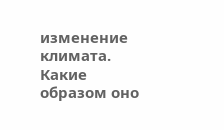изменение климата. Какие образом оно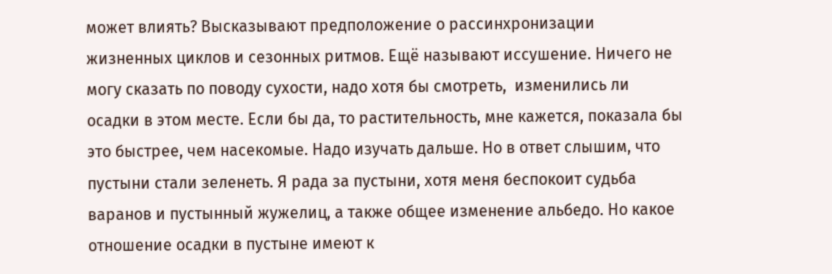может влиять? Высказывают предположение о рассинхронизации жизненных циклов и сезонных ритмов. Ещё называют иссушение. Ничего не могу сказать по поводу сухости, надо хотя бы смотреть,  изменились ли осадки в этом месте. Если бы да, то растительность, мне кажется, показала бы это быстрее, чем насекомые. Надо изучать дальше. Но в ответ слышим, что пустыни стали зеленеть. Я рада за пустыни, хотя меня беспокоит судьба варанов и пустынный жужелиц, а также общее изменение альбедо. Но какое отношение осадки в пустыне имеют к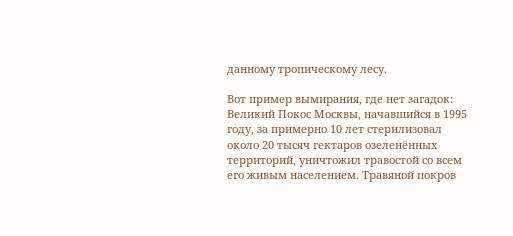данному тропическому лесу.

Вот пример вымирания, где нет загадок: Великий Покос Москвы, начавшийся в 1995 году, за примерно 10 лет стерилизовал около 20 тысяч гектаров озеленённых территорий, уничтожил травостой со всем его живым населением. Травяной покров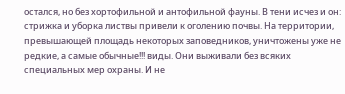остался, но без хортофильной и антофильной фауны. В тени исчез и он: стрижка и уборка листвы привели к оголению почвы. На территории, превышающей площадь некоторых заповедников, уничтожены уже не редкие, а самые обычные!!! виды. Они выживали без всяких специальных мер охраны. И не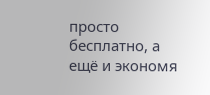просто бесплатно, а ещё и экономя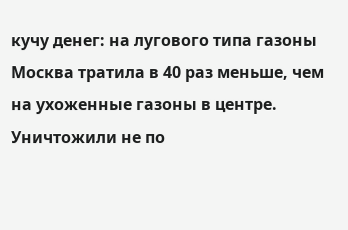кучу денег: на лугового типа газоны Москва тратила в 40 раз меньше, чем на ухоженные газоны в центре. Уничтожили не по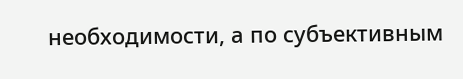необходимости, а по субъективным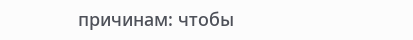причинам: чтобы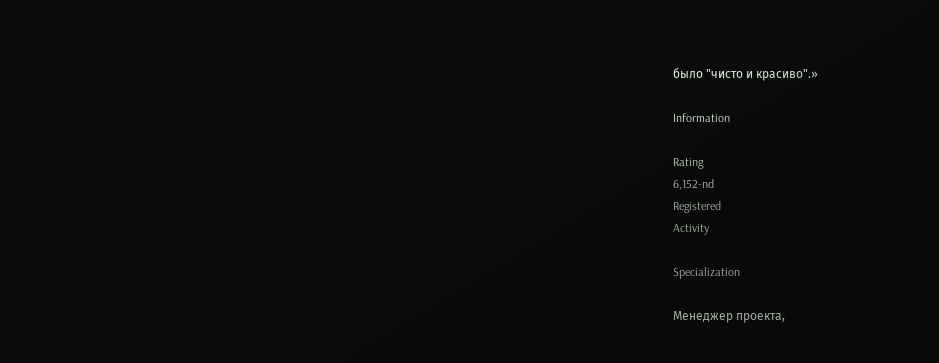было "чисто и красиво".»

Information

Rating
6,152-nd
Registered
Activity

Specialization

Менеджер проекта,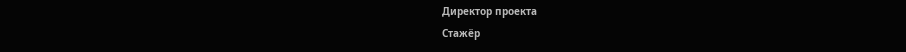Директор проекта
Стажёр